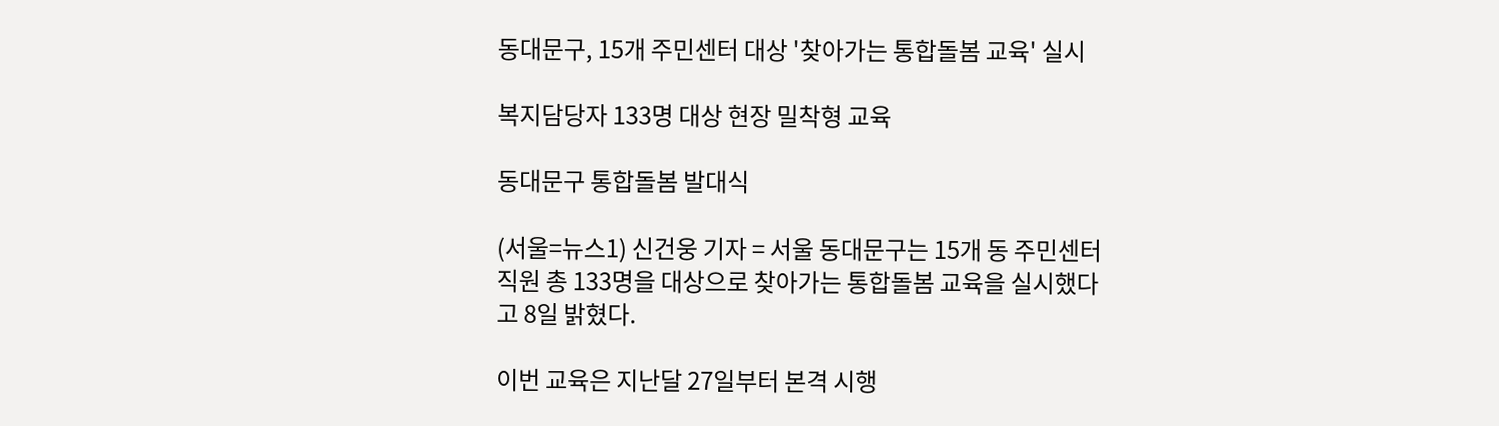동대문구, 15개 주민센터 대상 '찾아가는 통합돌봄 교육' 실시

복지담당자 133명 대상 현장 밀착형 교육

동대문구 통합돌봄 발대식

(서울=뉴스1) 신건웅 기자 = 서울 동대문구는 15개 동 주민센터 직원 총 133명을 대상으로 찾아가는 통합돌봄 교육을 실시했다고 8일 밝혔다.

이번 교육은 지난달 27일부터 본격 시행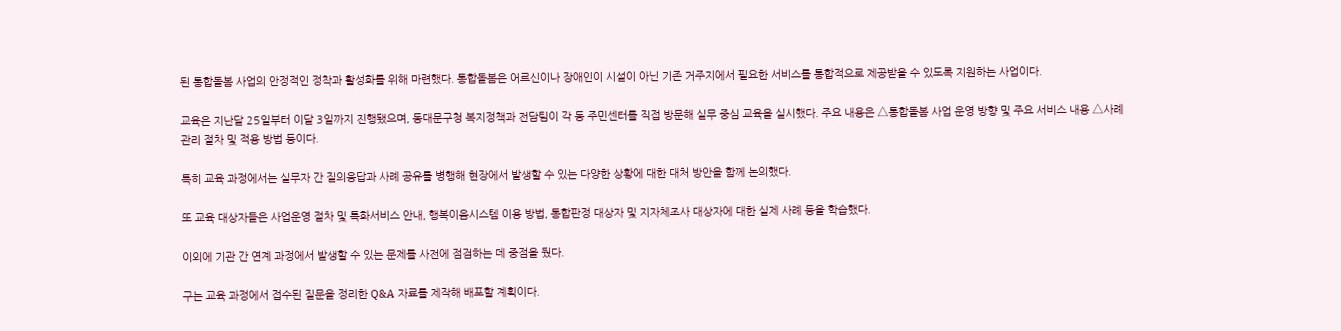된 통합돌봄 사업의 안정적인 정착과 활성화를 위해 마련했다. 통합돌봄은 어르신이나 장애인이 시설이 아닌 기존 거주지에서 필요한 서비스를 통합적으로 제공받을 수 있도록 지원하는 사업이다.

교육은 지난달 25일부터 이달 3일까지 진행됐으며, 동대문구청 복지정책과 전담팀이 각 동 주민센터를 직접 방문해 실무 중심 교육을 실시했다. 주요 내용은 △통합돌봄 사업 운영 방향 및 주요 서비스 내용 △사례 관리 절차 및 적용 방법 등이다.

특히 교육 과정에서는 실무자 간 질의응답과 사례 공유를 병행해 현장에서 발생할 수 있는 다양한 상황에 대한 대처 방안을 함께 논의했다.

또 교육 대상자들은 사업운영 절차 및 특화서비스 안내, 행복이음시스템 이용 방법, 통합판정 대상자 및 지자체조사 대상자에 대한 실제 사례 등을 학습했다.

이외에 기관 간 연계 과정에서 발생할 수 있는 문제를 사전에 점검하는 데 중점을 뒀다.

구는 교육 과정에서 접수된 질문을 정리한 Q&A 자료를 제작해 배포할 계획이다.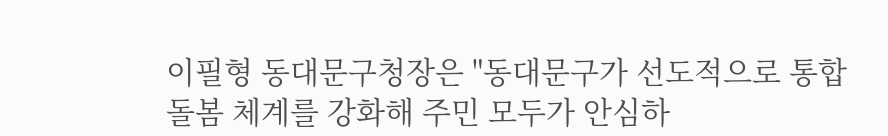이필형 동대문구청장은 "동대문구가 선도적으로 통합돌봄 체계를 강화해 주민 모두가 안심하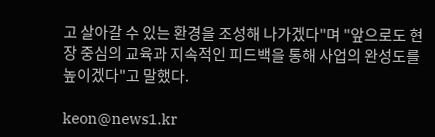고 살아갈 수 있는 환경을 조성해 나가겠다"며 "앞으로도 현장 중심의 교육과 지속적인 피드백을 통해 사업의 완성도를 높이겠다"고 말했다.

keon@news1.kr